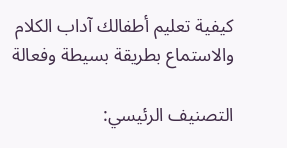كيفية تعليم أطفالك آداب الكلام والاستماع بطريقة بسيطة وفعالة

التصنيف الرئيسي: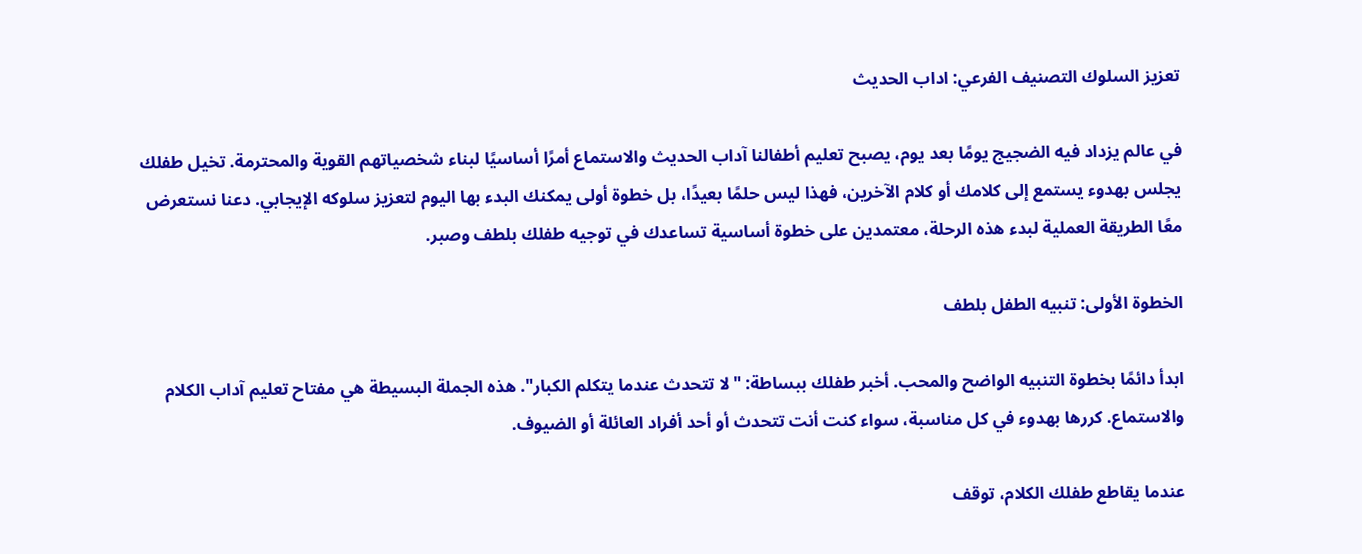تعزيز السلوك التصنيف الفرعي: اداب الحديث

في عالم يزداد فيه الضجيج يومًا بعد يوم، يصبح تعليم أطفالنا آداب الحديث والاستماع أمرًا أساسيًا لبناء شخصياتهم القوية والمحترمة. تخيل طفلك يجلس بهدوء يستمع إلى كلامك أو كلام الآخرين، فهذا ليس حلمًا بعيدًا، بل خطوة أولى يمكنك البدء بها اليوم لتعزيز سلوكه الإيجابي. دعنا نستعرض معًا الطريقة العملية لبدء هذه الرحلة، معتمدين على خطوة أساسية تساعدك في توجيه طفلك بلطف وصبر.

الخطوة الأولى: تنبيه الطفل بلطف

ابدأ دائمًا بخطوة التنبيه الواضح والمحب. أخبر طفلك ببساطة: "لا تتحدث عندما يتكلم الكبار". هذه الجملة البسيطة هي مفتاح تعليم آداب الكلام والاستماع. كررها بهدوء في كل مناسبة، سواء كنت أنت تتحدث أو أحد أفراد العائلة أو الضيوف.

عندما يقاطع طفلك الكلام، توقف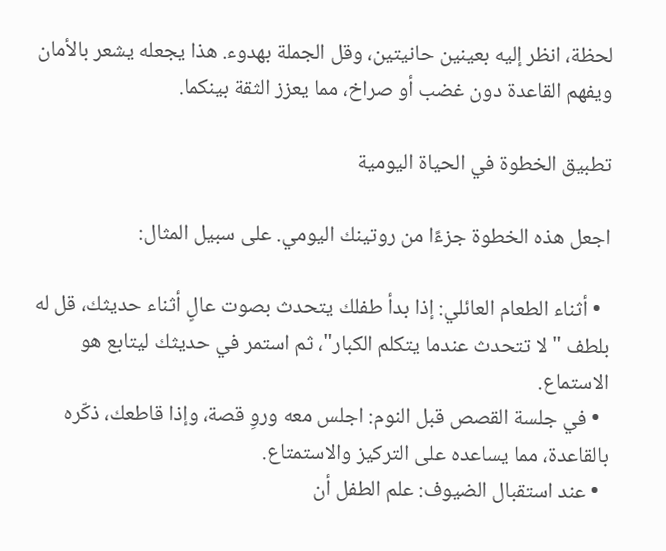لحظة، انظر إليه بعينين حانيتين، وقل الجملة بهدوء. هذا يجعله يشعر بالأمان ويفهم القاعدة دون غضب أو صراخ، مما يعزز الثقة بينكما.

تطبيق الخطوة في الحياة اليومية

اجعل هذه الخطوة جزءًا من روتينك اليومي. على سبيل المثال:

  • أثناء الطعام العائلي: إذا بدأ طفلك يتحدث بصوت عالٍ أثناء حديثك، قل له بلطف "لا تتحدث عندما يتكلم الكبار"، ثم استمر في حديثك ليتابع هو الاستماع.
  • في جلسة القصص قبل النوم: اجلس معه وروِ قصة، وإذا قاطعك، ذكّره بالقاعدة، مما يساعده على التركيز والاستمتاع.
  • عند استقبال الضيوف: علم الطفل أن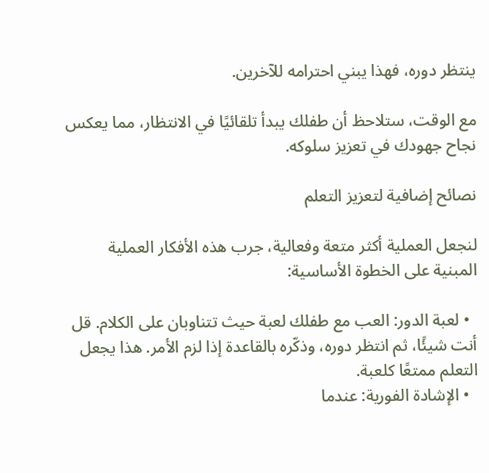ينتظر دوره، فهذا يبني احترامه للآخرين.

مع الوقت، ستلاحظ أن طفلك يبدأ تلقائيًا في الانتظار، مما يعكس نجاح جهودك في تعزيز سلوكه.

نصائح إضافية لتعزيز التعلم

لنجعل العملية أكثر متعة وفعالية، جرب هذه الأفكار العملية المبنية على الخطوة الأساسية:

  • لعبة الدور: العب مع طفلك لعبة حيث تتناوبان على الكلام. قل أنت شيئًا، ثم انتظر دوره، وذكّره بالقاعدة إذا لزم الأمر. هذا يجعل التعلم ممتعًا كلعبة.
  • الإشادة الفورية: عندما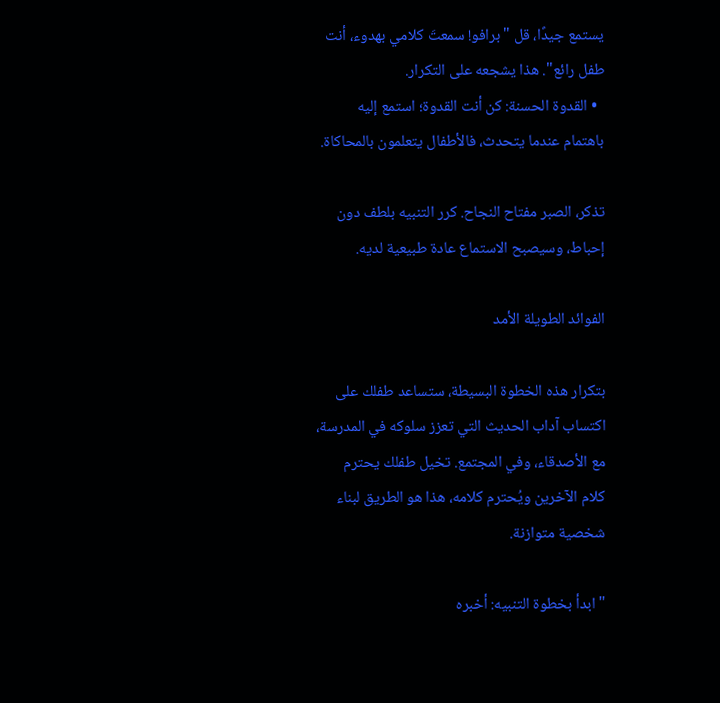يستمع جيدًا، قل "برافو! سمعتَ كلامي بهدوء، أنت طفل رائع". هذا يشجعه على التكرار.
  • القدوة الحسنة: كن أنت القدوة؛ استمع إليه باهتمام عندما يتحدث، فالأطفال يتعلمون بالمحاكاة.

تذكر، الصبر مفتاح النجاح. كرر التنبيه بلطف دون إحباط، وسيصبح الاستماع عادة طبيعية لديه.

الفوائد الطويلة الأمد

بتكرار هذه الخطوة البسيطة، ستساعد طفلك على اكتساب آداب الحديث التي تعزز سلوكه في المدرسة، مع الأصدقاء، وفي المجتمع. تخيل طفلك يحترم كلام الآخرين ويُحترم كلامه، هذا هو الطريق لبناء شخصية متوازنة.

"ابدأ بخطوة التنبيه: أخبره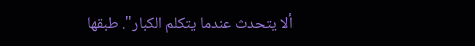ألا يتحدث عندما يتكلم الكبار". طبقها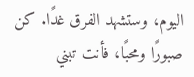اليوم، وستشهد الفرق غدًا. كن صبورًا ومحبًا، فأنت تبني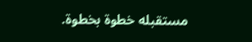مستقبله خطوة بخطوة.